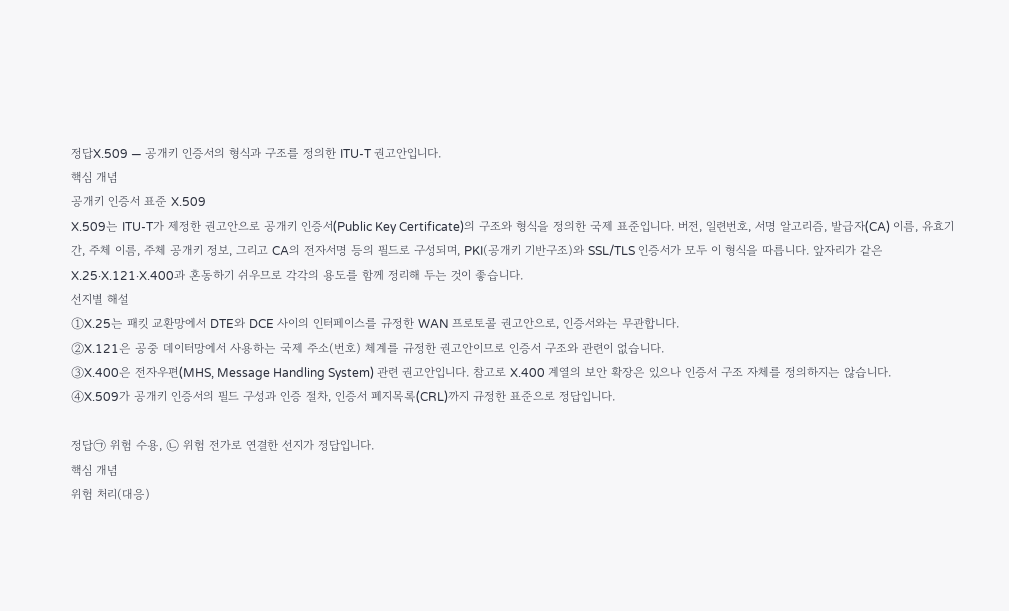정답X.509 — 공개키 인증서의 형식과 구조를 정의한 ITU-T 권고안입니다.
핵심 개념
공개키 인증서 표준 X.509
X.509는 ITU-T가 제정한 권고안으로 공개키 인증서(Public Key Certificate)의 구조와 형식을 정의한 국제 표준입니다. 버전, 일련번호, 서명 알고리즘, 발급자(CA) 이름, 유효기간, 주체 이름, 주체 공개키 정보, 그리고 CA의 전자서명 등의 필드로 구성되며, PKI(공개키 기반구조)와 SSL/TLS 인증서가 모두 이 형식을 따릅니다. 앞자리가 같은 X.25·X.121·X.400과 혼동하기 쉬우므로 각각의 용도를 함께 정리해 두는 것이 좋습니다.
선지별 해설
①X.25는 패킷 교환망에서 DTE와 DCE 사이의 인터페이스를 규정한 WAN 프로토콜 권고안으로, 인증서와는 무관합니다.
②X.121은 공중 데이터망에서 사용하는 국제 주소(번호) 체계를 규정한 권고안이므로 인증서 구조와 관련이 없습니다.
③X.400은 전자우편(MHS, Message Handling System) 관련 권고안입니다. 참고로 X.400 계열의 보안 확장은 있으나 인증서 구조 자체를 정의하지는 않습니다.
④X.509가 공개키 인증서의 필드 구성과 인증 절차, 인증서 폐지목록(CRL)까지 규정한 표준으로 정답입니다.

정답㉠ 위험 수용, ㉡ 위험 전가로 연결한 선지가 정답입니다.
핵심 개념
위험 처리(대응)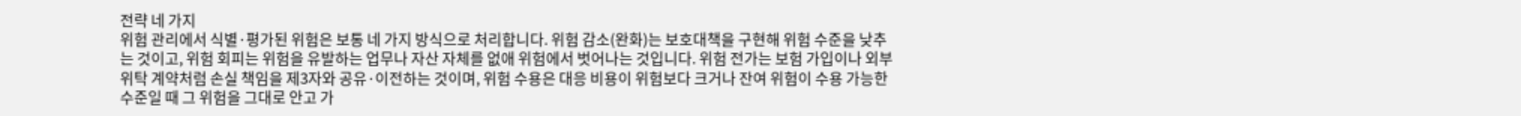전략 네 가지
위험 관리에서 식별·평가된 위험은 보통 네 가지 방식으로 처리합니다. 위험 감소(완화)는 보호대책을 구현해 위험 수준을 낮추는 것이고, 위험 회피는 위험을 유발하는 업무나 자산 자체를 없애 위험에서 벗어나는 것입니다. 위험 전가는 보험 가입이나 외부 위탁 계약처럼 손실 책임을 제3자와 공유·이전하는 것이며, 위험 수용은 대응 비용이 위험보다 크거나 잔여 위험이 수용 가능한 수준일 때 그 위험을 그대로 안고 가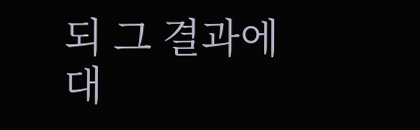되 그 결과에 대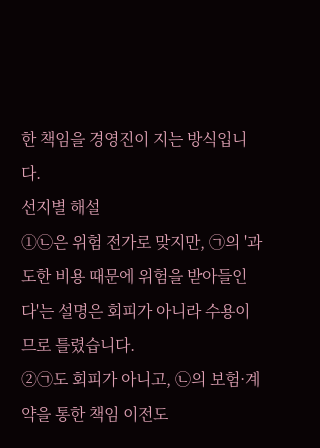한 책임을 경영진이 지는 방식입니다.
선지별 해설
①㉡은 위험 전가로 맞지만, ㉠의 '과도한 비용 때문에 위험을 받아들인다'는 설명은 회피가 아니라 수용이므로 틀렸습니다.
②㉠도 회피가 아니고, ㉡의 보험·계약을 통한 책임 이전도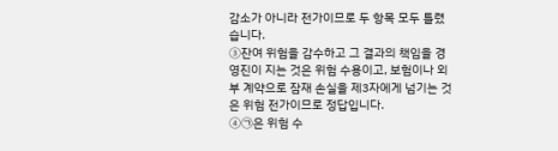감소가 아니라 전가이므로 두 항목 모두 틀렸습니다.
③잔여 위험을 감수하고 그 결과의 책임을 경영진이 지는 것은 위험 수용이고, 보험이나 외부 계약으로 잠재 손실을 제3자에게 넘기는 것은 위험 전가이므로 정답입니다.
④㉠은 위험 수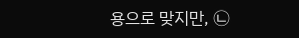용으로 맞지만, ㉡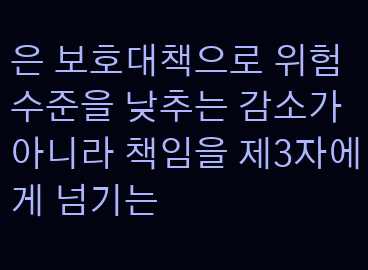은 보호대책으로 위험 수준을 낮추는 감소가 아니라 책임을 제3자에게 넘기는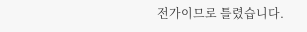전가이므로 틀렸습니다.